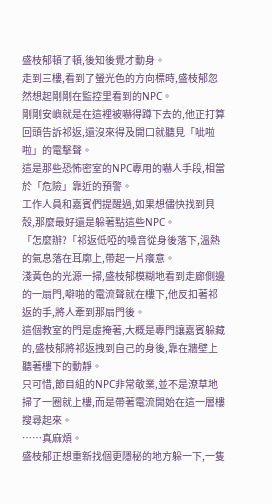盛枝郁頓了頓,後知後覺才動身。
走到三樓,看到了螢光色的方向標時,盛枝郁忽然想起剛剛在監控里看到的NPC。
剛剛安嶼就是在這裡被嚇得蹲下去的,他正打算回頭告訴祁返,還沒來得及開口就聽見「呲啦啦」的電擊聲。
這是那些恐怖密室的NPC專用的嚇人手段,相當於「危險」靠近的預警。
工作人員和嘉賓們提醒過,如果想儘快找到貝殼,那麼最好還是躲著點這些NPC。
「怎麼辦?「祁返低啞的嗓音從身後落下,溫熱的氣息落在耳廓上,帶起一片癢意。
淺黃色的光源一掃,盛枝郁模糊地看到走廊側邊的一扇門,噼啪的電流聲就在樓下,他反扣著祁返的手,將人牽到那扇門後。
這個教室的門是虛掩著,大概是專門讓嘉賓躲藏的,盛枝郁將祁返拽到自己的身後,靠在牆壁上聽著樓下的動靜。
只可惜,節目組的NPC非常敬業,並不是潦草地掃了一圈就上樓,而是帶著電流開始在這一層樓搜尋起來。
……真麻煩。
盛枝郁正想重新找個更隱秘的地方躲一下,一隻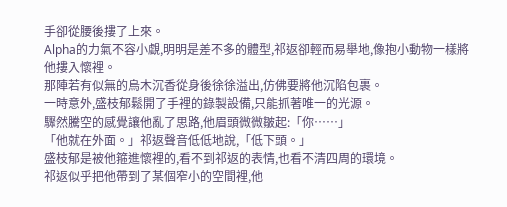手卻從腰後摟了上來。
Alpha的力氣不容小覷,明明是差不多的體型,祁返卻輕而易舉地,像抱小動物一樣將他摟入懷裡。
那陣若有似無的烏木沉香從身後徐徐溢出,仿佛要將他沉陷包裹。
一時意外,盛枝郁鬆開了手裡的錄製設備,只能抓著唯一的光源。
驟然騰空的感覺讓他亂了思路,他眉頭微微皺起:「你……」
「他就在外面。」祁返聲音低低地說,「低下頭。」
盛枝郁是被他箍進懷裡的,看不到祁返的表情,也看不清四周的環境。
祁返似乎把他帶到了某個窄小的空間裡,他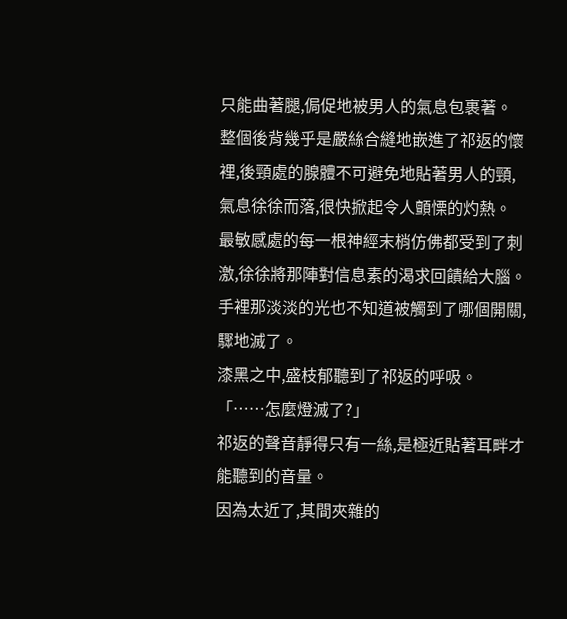只能曲著腿,侷促地被男人的氣息包裹著。
整個後背幾乎是嚴絲合縫地嵌進了祁返的懷裡,後頸處的腺體不可避免地貼著男人的頸,氣息徐徐而落,很快掀起令人顫慄的灼熱。
最敏感處的每一根神經末梢仿佛都受到了刺激,徐徐將那陣對信息素的渴求回饋給大腦。
手裡那淡淡的光也不知道被觸到了哪個開關,驟地滅了。
漆黑之中,盛枝郁聽到了祁返的呼吸。
「……怎麼燈滅了?」
祁返的聲音靜得只有一絲,是極近貼著耳畔才能聽到的音量。
因為太近了,其間夾雜的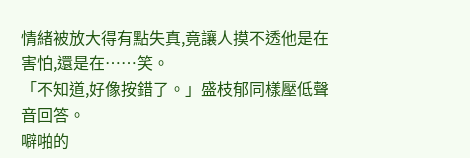情緒被放大得有點失真,竟讓人摸不透他是在害怕,還是在……笑。
「不知道,好像按錯了。」盛枝郁同樣壓低聲音回答。
噼啪的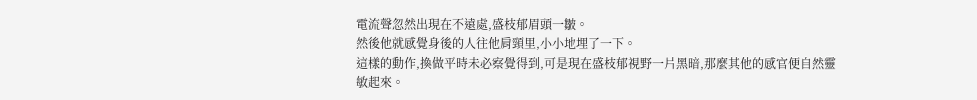電流聲忽然出現在不遠處,盛枝郁眉頭一皺。
然後他就感覺身後的人往他肩頸里,小小地埋了一下。
這樣的動作,換做平時未必察覺得到,可是現在盛枝郁視野一片黑暗,那麼其他的感官便自然靈敏起來。